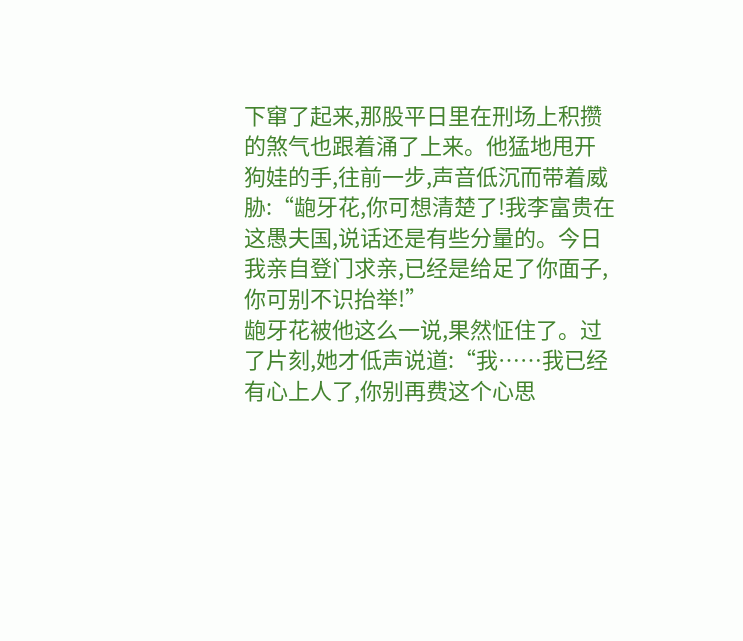下窜了起来,那股平日里在刑场上积攒的煞气也跟着涌了上来。他猛地甩开狗娃的手,往前一步,声音低沉而带着威胁:“龅牙花,你可想清楚了!我李富贵在这愚夫国,说话还是有些分量的。今日我亲自登门求亲,已经是给足了你面子,你可别不识抬举!”
龅牙花被他这么一说,果然怔住了。过了片刻,她才低声说道:“我……我已经有心上人了,你别再费这个心思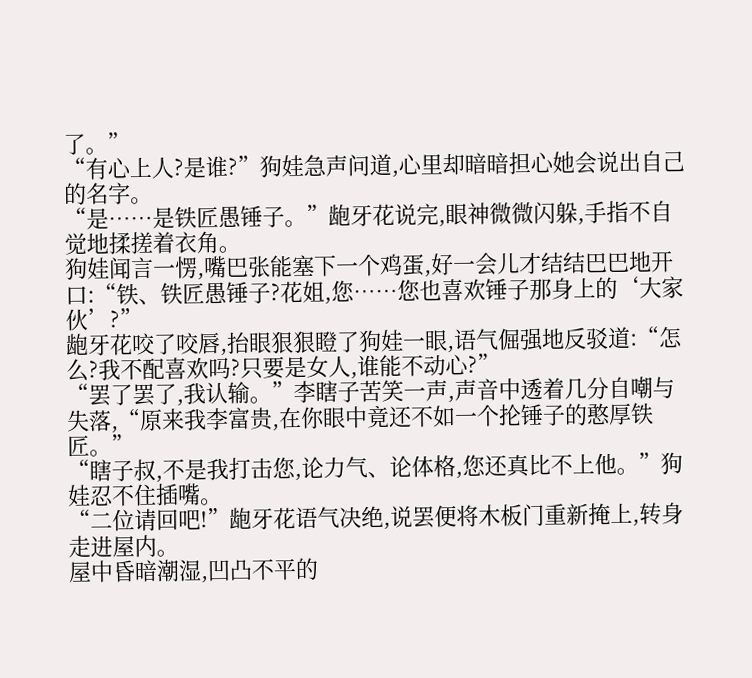了。”
“有心上人?是谁?”狗娃急声问道,心里却暗暗担心她会说出自己的名字。
“是……是铁匠愚锤子。”龅牙花说完,眼神微微闪躲,手指不自觉地揉搓着衣角。
狗娃闻言一愣,嘴巴张能塞下一个鸡蛋,好一会儿才结结巴巴地开口:“铁、铁匠愚锤子?花姐,您……您也喜欢锤子那身上的‘大家伙’?”
龅牙花咬了咬唇,抬眼狠狠瞪了狗娃一眼,语气倔强地反驳道:“怎么?我不配喜欢吗?只要是女人,谁能不动心?”
“罢了罢了,我认输。”李瞎子苦笑一声,声音中透着几分自嘲与失落,“原来我李富贵,在你眼中竟还不如一个抡锤子的憨厚铁匠。”
“瞎子叔,不是我打击您,论力气、论体格,您还真比不上他。”狗娃忍不住插嘴。
“二位请回吧!”龅牙花语气决绝,说罢便将木板门重新掩上,转身走进屋内。
屋中昏暗潮湿,凹凸不平的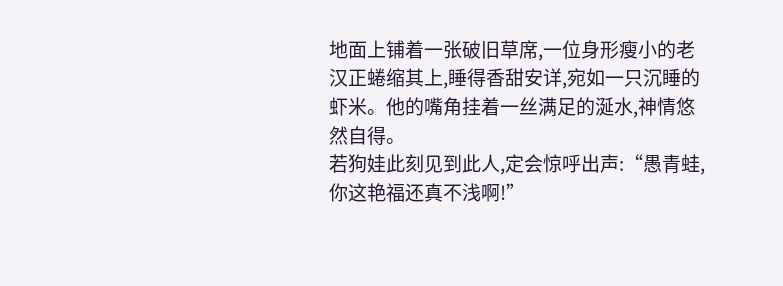地面上铺着一张破旧草席,一位身形瘦小的老汉正蜷缩其上,睡得香甜安详,宛如一只沉睡的虾米。他的嘴角挂着一丝满足的涎水,神情悠然自得。
若狗娃此刻见到此人,定会惊呼出声:“愚青蛙,你这艳福还真不浅啊!”